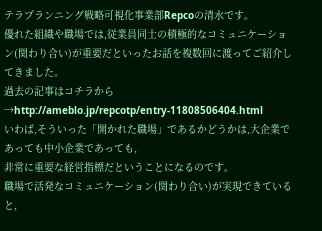テラプランニング戦略可視化事業部Repcoの清水です。
優れた組織や職場では,従業員同士の積極的なコミュニケーション(関わり合い)が重要だといったお話を複数回に渡ってご紹介してきました。
過去の記事はコチラから→http://ameblo.jp/repcotp/entry-11808506404.html
いわば,そういった「開かれた職場」であるかどうかは,大企業であっても中小企業であっても,
非常に重要な経営指標だということになるのです。
職場で活発なコミュニケーション(関わり合い)が実現できていると,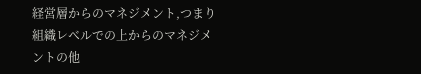経営層からのマネジメント,つまり組織レベルでの上からのマネジメントの他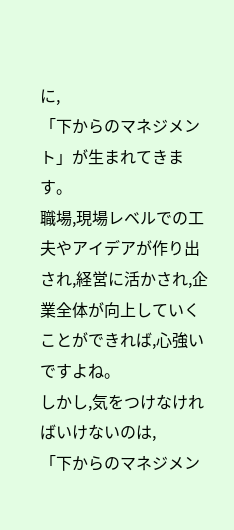に,
「下からのマネジメント」が生まれてきます。
職場,現場レベルでの工夫やアイデアが作り出され,経営に活かされ,企業全体が向上していくことができれば,心強いですよね。
しかし,気をつけなければいけないのは,
「下からのマネジメン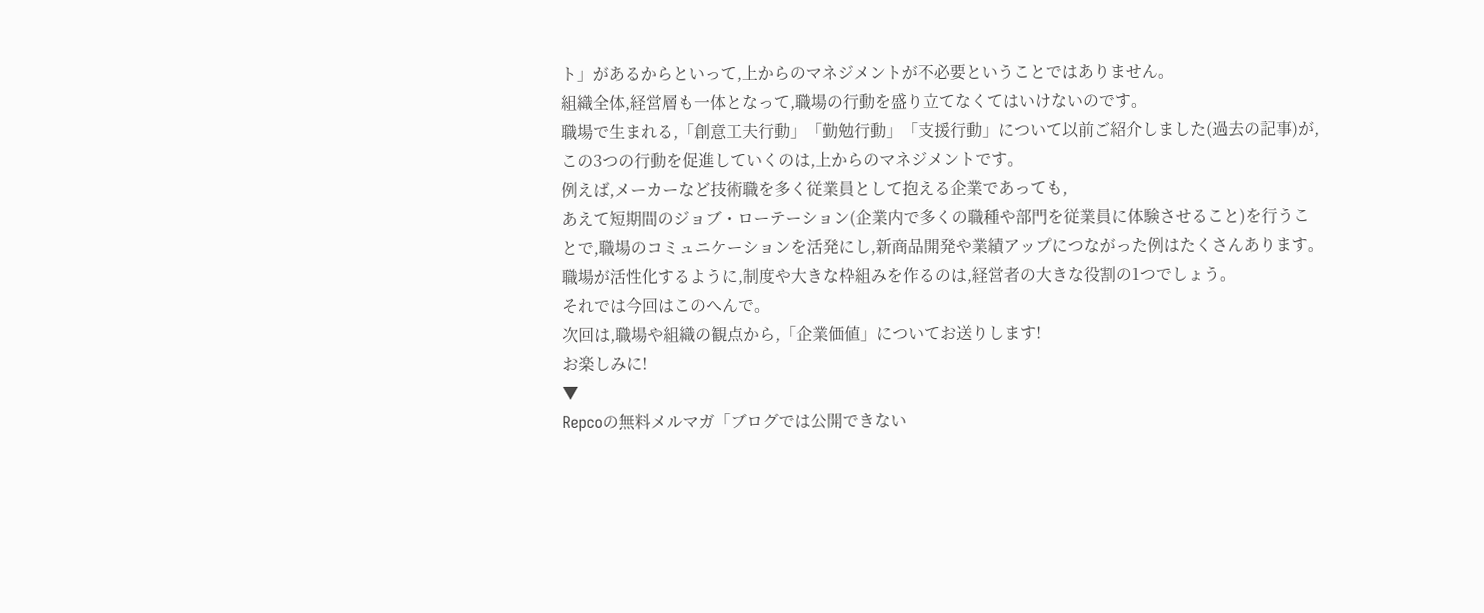ト」があるからといって,上からのマネジメントが不必要ということではありません。
組織全体,経営層も一体となって,職場の行動を盛り立てなくてはいけないのです。
職場で生まれる,「創意工夫行動」「勤勉行動」「支援行動」について以前ご紹介しました(過去の記事)が,この3つの行動を促進していくのは,上からのマネジメントです。
例えば,メーカーなど技術職を多く従業員として抱える企業であっても,
あえて短期間のジョブ・ローテーション(企業内で多くの職種や部門を従業員に体験させること)を行うことで,職場のコミュニケーションを活発にし,新商品開発や業績アップにつながった例はたくさんあります。
職場が活性化するように,制度や大きな枠組みを作るのは,経営者の大きな役割の1つでしょう。
それでは今回はこのへんで。
次回は,職場や組織の観点から,「企業価値」についてお送りします!
お楽しみに!
▼
Repcoの無料メルマガ「ブログでは公開できない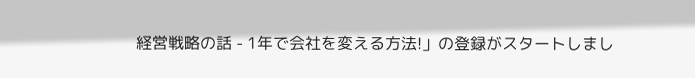経営戦略の話 - 1年で会社を変える方法!」の登録がスタートしまし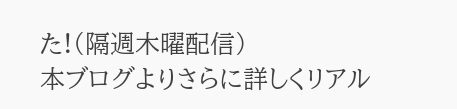た!(隔週木曜配信)
本ブログよりさらに詳しくリアル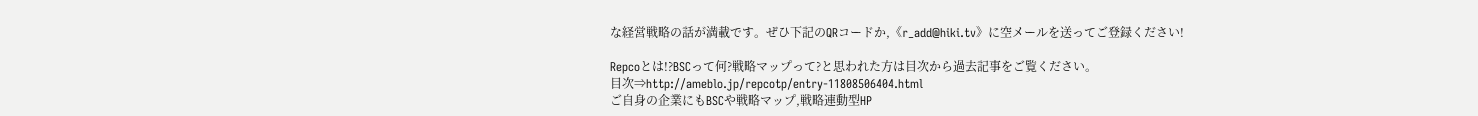な経営戦略の話が満載です。ぜひ下記のQRコードか,《r_add@hiki.tv》に空メールを送ってご登録ください!

Repcoとは!?BSCって何?戦略マップって?と思われた方は目次から過去記事をご覧ください。
目次⇒http://ameblo.jp/repcotp/entry-11808506404.html
ご自身の企業にもBSCや戦略マップ,戦略連動型HP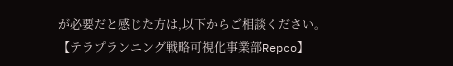が必要だと感じた方は,以下からご相談ください。
【テラプランニング戦略可視化事業部Repco】